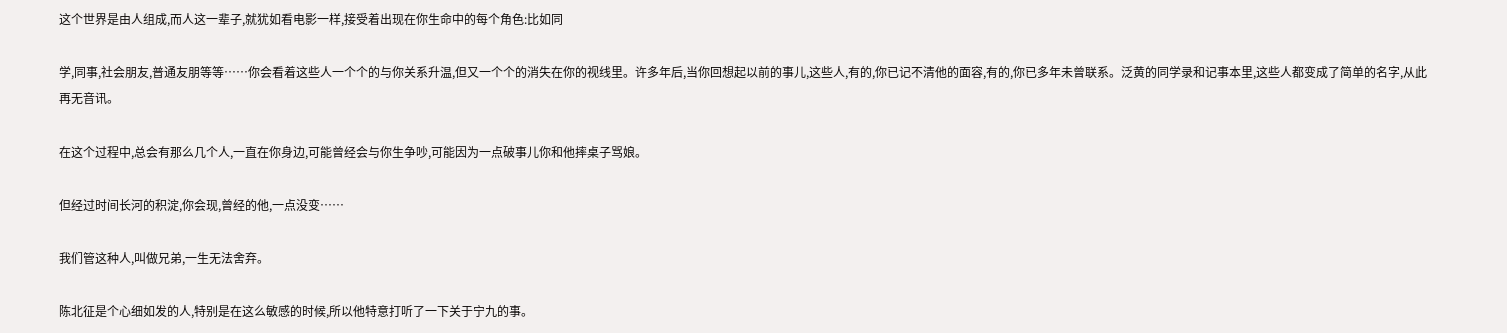这个世界是由人组成,而人这一辈子,就犹如看电影一样,接受着出现在你生命中的每个角色:比如同

学,同事,社会朋友,普通友朋等等……你会看着这些人一个个的与你关系升温,但又一个个的消失在你的视线里。许多年后,当你回想起以前的事儿,这些人,有的,你已记不清他的面容,有的,你已多年未曾联系。泛黄的同学录和记事本里,这些人都变成了简单的名字,从此再无音讯。

在这个过程中,总会有那么几个人,一直在你身边,可能曾经会与你生争吵,可能因为一点破事儿你和他摔桌子骂娘。

但经过时间长河的积淀,你会现,曾经的他,一点没变……

我们管这种人,叫做兄弟,一生无法舍弃。

陈北征是个心细如发的人,特别是在这么敏感的时候,所以他特意打听了一下关于宁九的事。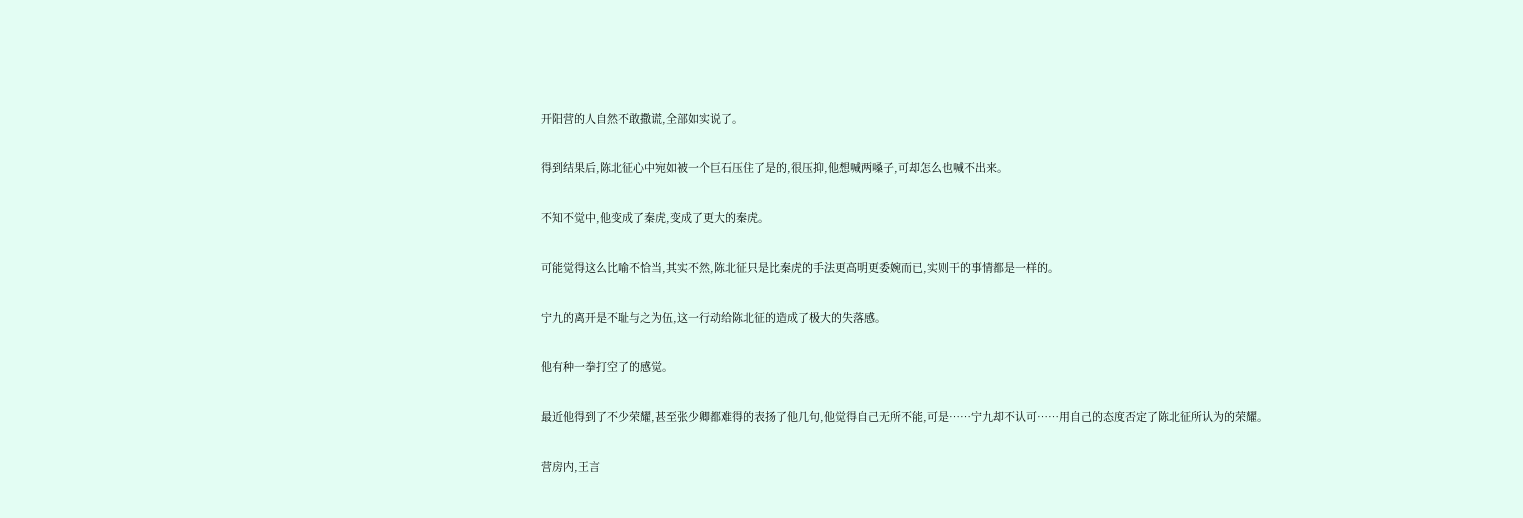开阳营的人自然不敢撒谎,全部如实说了。

得到结果后,陈北征心中宛如被一个巨石压住了是的,很压抑,他想喊两嗓子,可却怎么也喊不出来。

不知不觉中,他变成了秦虎,变成了更大的秦虎。

可能觉得这么比喻不恰当,其实不然,陈北征只是比秦虎的手法更高明更委婉而已,实则干的事情都是一样的。

宁九的离开是不耻与之为伍,这一行动给陈北征的造成了极大的失落感。

他有种一拳打空了的感觉。

最近他得到了不少荣耀,甚至张少卿都难得的表扬了他几句,他觉得自己无所不能,可是……宁九却不认可……用自己的态度否定了陈北征所认为的荣耀。

营房内,王言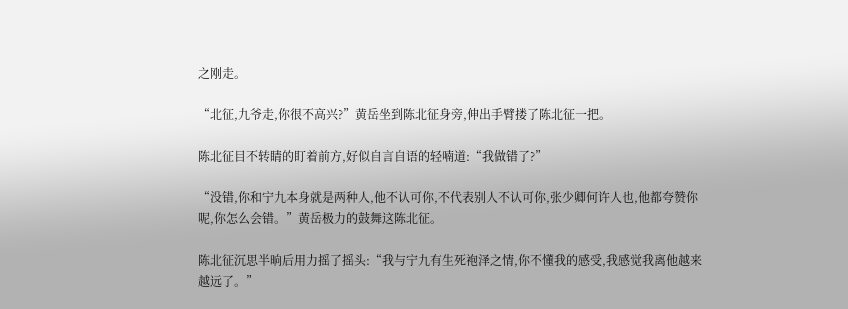之刚走。

“北征,九爷走,你很不高兴?”黄岳坐到陈北征身旁,伸出手臂搂了陈北征一把。

陈北征目不转睛的盯着前方,好似自言自语的轻喃道:“我做错了?”

“没错,你和宁九本身就是两种人,他不认可你,不代表别人不认可你,张少卿何许人也,他都夸赞你呢,你怎么会错。”黄岳极力的鼓舞这陈北征。

陈北征沉思半晌后用力摇了摇头:“我与宁九有生死袍泽之情,你不懂我的感受,我感觉我离他越来越远了。”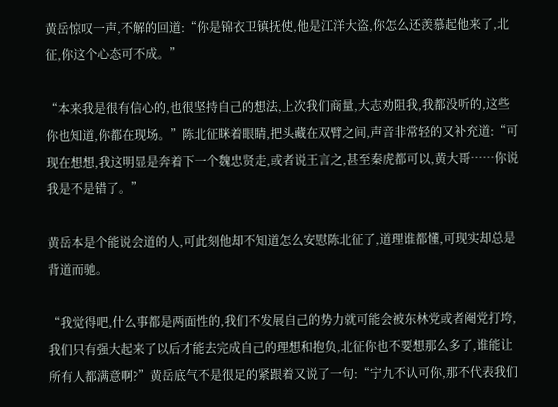黄岳惊叹一声,不解的回道:“你是锦衣卫镇抚使,他是江洋大盗,你怎么还羡慕起他来了,北征,你这个心态可不成。”

“本来我是很有信心的,也很坚持自己的想法,上次我们商量,大志劝阻我,我都没听的,这些你也知道,你都在现场。”陈北征眯着眼睛,把头藏在双臂之间,声音非常轻的又补充道:“可现在想想,我这明显是奔着下一个魏忠贤走,或者说王言之,甚至秦虎都可以,黄大哥……你说我是不是错了。”

黄岳本是个能说会道的人,可此刻他却不知道怎么安慰陈北征了,道理谁都懂,可现实却总是背道而驰。

“我觉得吧,什么事都是两面性的,我们不发展自己的势力就可能会被东林党或者阉党打垮,我们只有强大起来了以后才能去完成自己的理想和抱负,北征你也不要想那么多了,谁能让所有人都满意啊?”黄岳底气不是很足的紧跟着又说了一句:“宁九不认可你,那不代表我们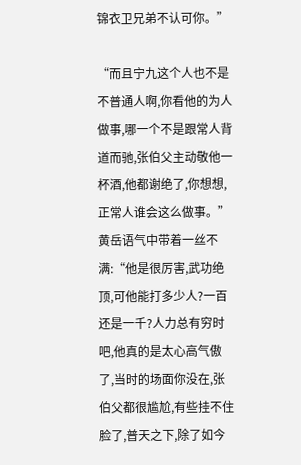锦衣卫兄弟不认可你。”

“而且宁九这个人也不是不普通人啊,你看他的为人做事,哪一个不是跟常人背道而驰,张伯父主动敬他一杯酒,他都谢绝了,你想想,正常人谁会这么做事。”黄岳语气中带着一丝不满:“他是很厉害,武功绝顶,可他能打多少人?一百还是一千?人力总有穷时吧,他真的是太心高气傲了,当时的场面你没在,张伯父都很尴尬,有些挂不住脸了,普天之下,除了如今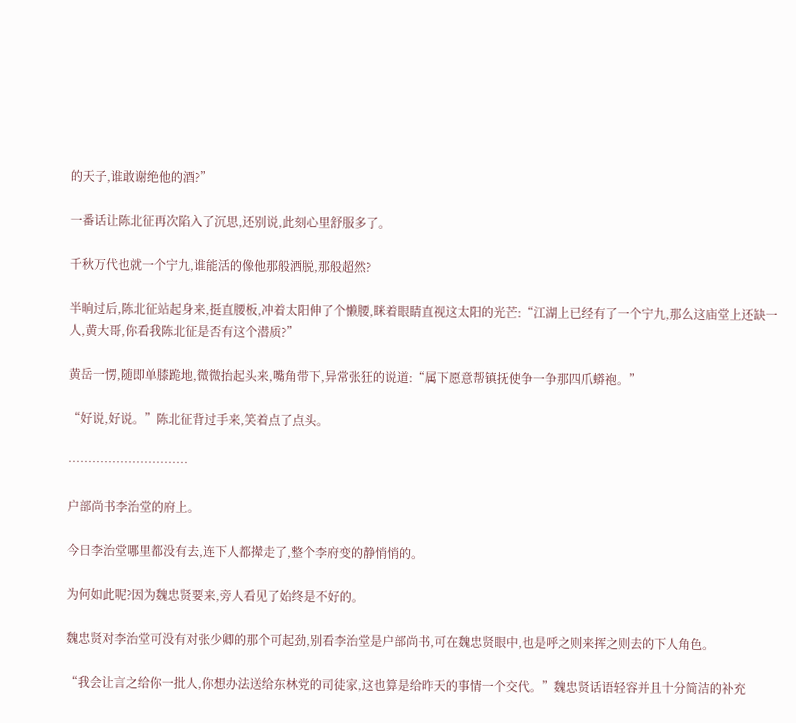的天子,谁敢谢绝他的酒?”

一番话让陈北征再次陷入了沉思,还别说,此刻心里舒服多了。

千秋万代也就一个宁九,谁能活的像他那般洒脱,那般超然?

半晌过后,陈北征站起身来,挺直腰板,冲着太阳伸了个懒腰,眯着眼睛直视这太阳的光芒:“江湖上已经有了一个宁九,那么这庙堂上还缺一人,黄大哥,你看我陈北征是否有这个潜质?”

黄岳一愣,随即单膝跪地,微微抬起头来,嘴角带下,异常张狂的说道:“属下愿意帮镇抚使争一争那四爪蟒袍。”

“好说,好说。”陈北征背过手来,笑着点了点头。

…………………………

户部尚书李治堂的府上。

今日李治堂哪里都没有去,连下人都撵走了,整个李府变的静悄悄的。

为何如此呢?因为魏忠贤要来,旁人看见了始终是不好的。

魏忠贤对李治堂可没有对张少卿的那个可起劲,别看李治堂是户部尚书,可在魏忠贤眼中,也是呼之则来挥之则去的下人角色。

“我会让言之给你一批人,你想办法送给东林党的司徒家,这也算是给昨天的事情一个交代。”魏忠贤话语轻容并且十分简洁的补充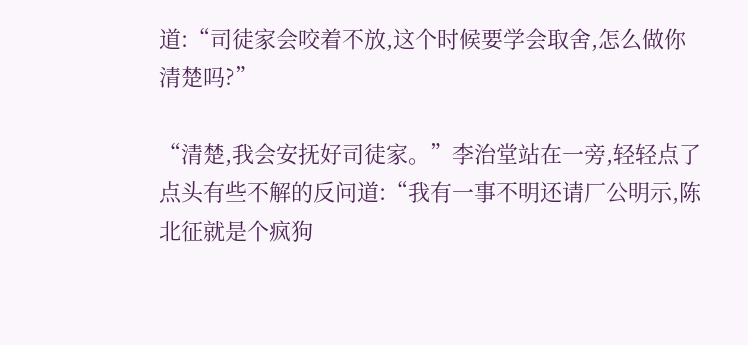道:“司徒家会咬着不放,这个时候要学会取舍,怎么做你清楚吗?”

“清楚,我会安抚好司徒家。”李治堂站在一旁,轻轻点了点头有些不解的反问道:“我有一事不明还请厂公明示,陈北征就是个疯狗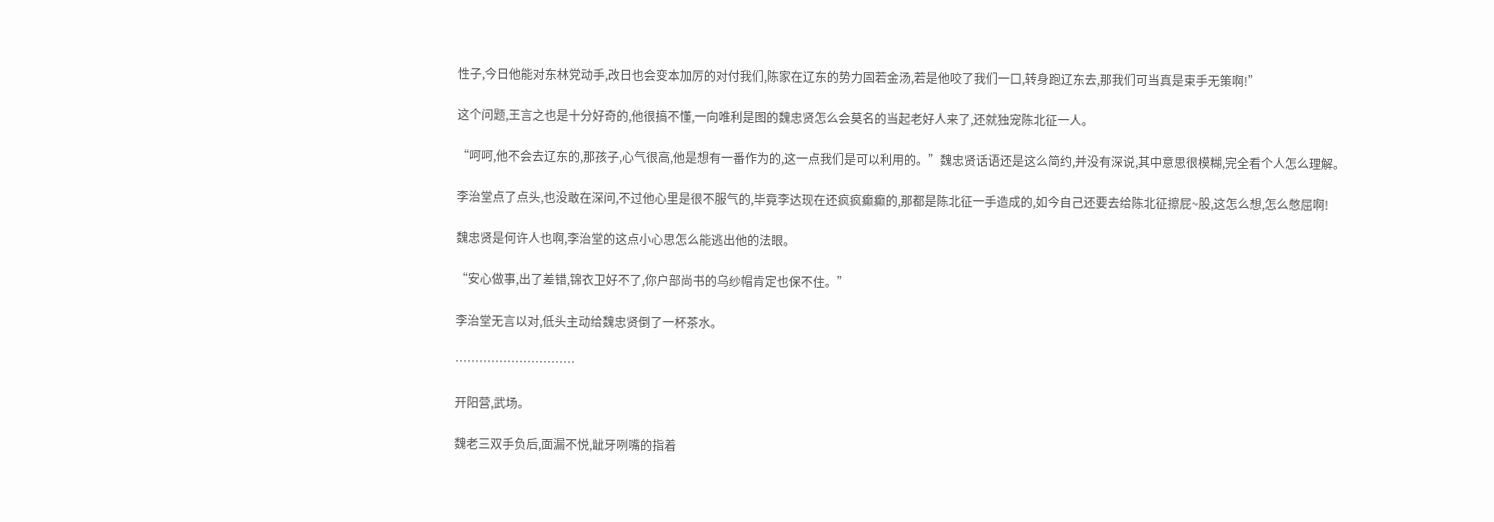性子,今日他能对东林党动手,改日也会变本加厉的对付我们,陈家在辽东的势力固若金汤,若是他咬了我们一口,转身跑辽东去,那我们可当真是束手无策啊!”

这个问题,王言之也是十分好奇的,他很搞不懂,一向唯利是图的魏忠贤怎么会莫名的当起老好人来了,还就独宠陈北征一人。

“呵呵,他不会去辽东的,那孩子,心气很高,他是想有一番作为的,这一点我们是可以利用的。”魏忠贤话语还是这么简约,并没有深说,其中意思很模糊,完全看个人怎么理解。

李治堂点了点头,也没敢在深问,不过他心里是很不服气的,毕竟李达现在还疯疯癫癫的,那都是陈北征一手造成的,如今自己还要去给陈北征擦屁~股,这怎么想,怎么憋屈啊!

魏忠贤是何许人也啊,李治堂的这点小心思怎么能逃出他的法眼。

“安心做事,出了差错,锦衣卫好不了,你户部尚书的乌纱帽肯定也保不住。”

李治堂无言以对,低头主动给魏忠贤倒了一杯茶水。

…………………………

开阳营,武场。

魏老三双手负后,面漏不悦,龇牙咧嘴的指着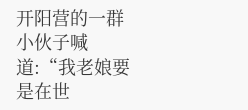开阳营的一群小伙子喊道:“我老娘要是在世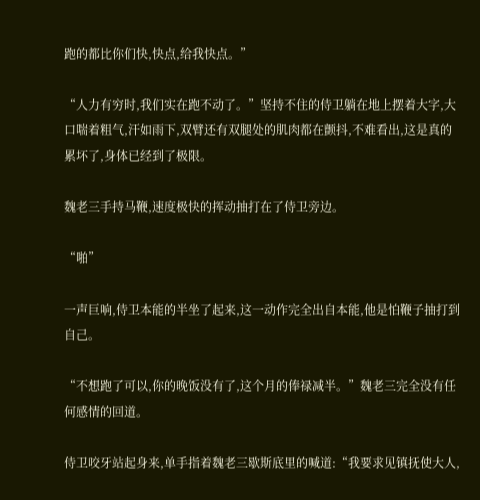跑的都比你们快,快点,给我快点。”

“人力有穷时,我们实在跑不动了。”坚持不住的侍卫躺在地上摆着大字,大口喘着粗气,汗如雨下,双臂还有双腿处的肌肉都在颤抖,不难看出,这是真的累坏了,身体已经到了极限。

魏老三手持马鞭,速度极快的挥动抽打在了侍卫旁边。

“啪”

一声巨响,侍卫本能的半坐了起来,这一动作完全出自本能,他是怕鞭子抽打到自己。

“不想跑了可以,你的晚饭没有了,这个月的俸禄减半。”魏老三完全没有任何感情的回道。

侍卫咬牙站起身来,单手指着魏老三歇斯底里的喊道:“我要求见镇抚使大人,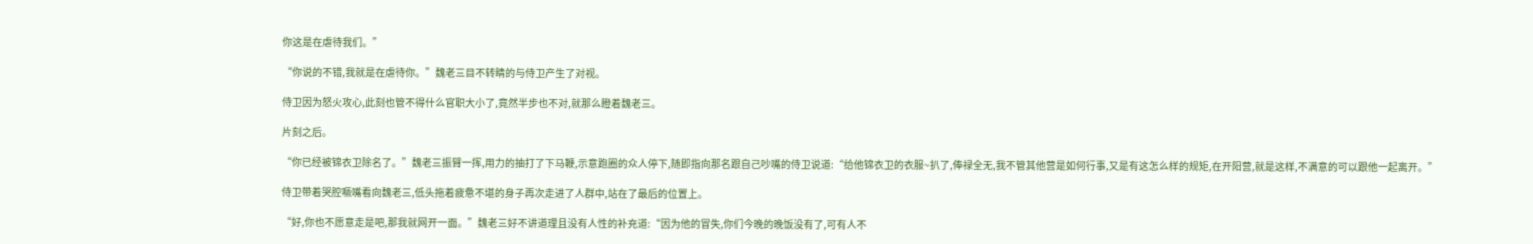你这是在虐待我们。”

“你说的不错,我就是在虐待你。”魏老三目不转睛的与侍卫产生了对视。

侍卫因为怒火攻心,此刻也管不得什么官职大小了,竟然半步也不对,就那么瞪着魏老三。

片刻之后。

“你已经被锦衣卫除名了。”魏老三振臂一挥,用力的抽打了下马鞭,示意跑圈的众人停下,随即指向那名跟自己吵嘴的侍卫说道:“给他锦衣卫的衣服~扒了,俸禄全无,我不管其他营是如何行事,又是有这怎么样的规矩,在开阳营,就是这样,不满意的可以跟他一起离开。”

侍卫带着哭腔噘嘴看向魏老三,低头拖着疲惫不堪的身子再次走进了人群中,站在了最后的位置上。

“好,你也不愿意走是吧,那我就网开一面。”魏老三好不讲道理且没有人性的补充道:“因为他的冒失,你们今晚的晚饭没有了,可有人不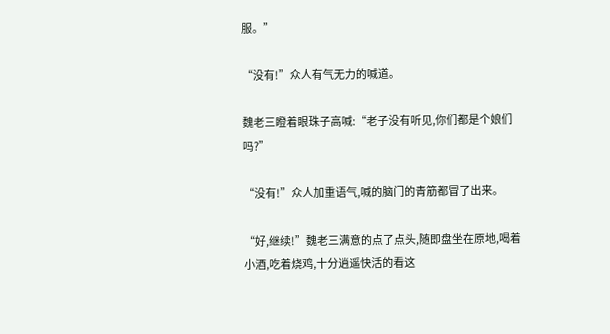服。”

“没有!”众人有气无力的喊道。

魏老三瞪着眼珠子高喊:“老子没有听见,你们都是个娘们吗?”

“没有!”众人加重语气,喊的脑门的青筋都冒了出来。

“好,继续!”魏老三满意的点了点头,随即盘坐在原地,喝着小酒,吃着烧鸡,十分逍遥快活的看这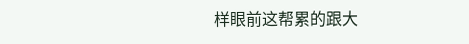样眼前这帮累的跟大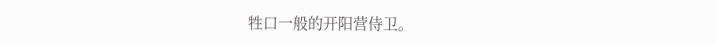牲口一般的开阳营侍卫。